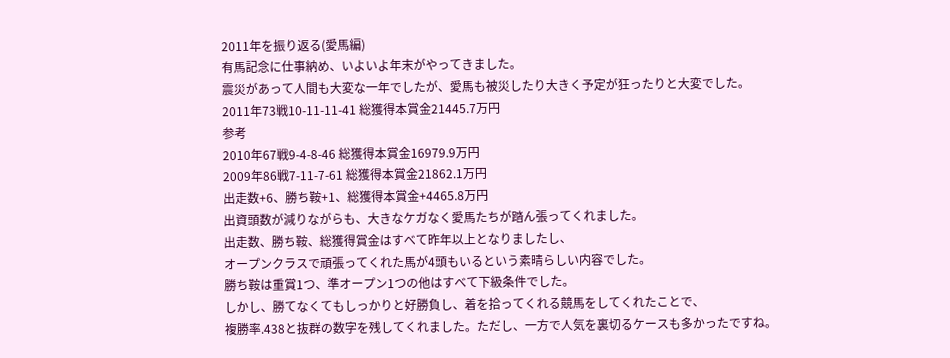2011年を振り返る(愛馬編)
有馬記念に仕事納め、いよいよ年末がやってきました。
震災があって人間も大変な一年でしたが、愛馬も被災したり大きく予定が狂ったりと大変でした。
2011年73戦10-11-11-41 総獲得本賞金21445.7万円
参考
2010年67戦9-4-8-46 総獲得本賞金16979.9万円
2009年86戦7-11-7-61 総獲得本賞金21862.1万円
出走数+6、勝ち鞍+1、総獲得本賞金+4465.8万円
出資頭数が減りながらも、大きなケガなく愛馬たちが踏ん張ってくれました。
出走数、勝ち鞍、総獲得賞金はすべて昨年以上となりましたし、
オープンクラスで頑張ってくれた馬が4頭もいるという素晴らしい内容でした。
勝ち鞍は重賞1つ、準オープン1つの他はすべて下級条件でした。
しかし、勝てなくてもしっかりと好勝負し、着を拾ってくれる競馬をしてくれたことで、
複勝率.438と抜群の数字を残してくれました。ただし、一方で人気を裏切るケースも多かったですね。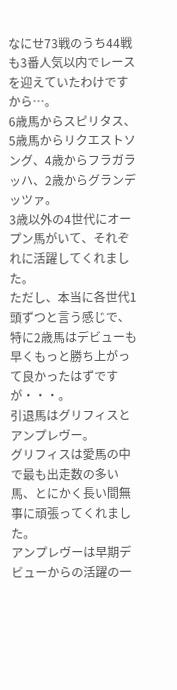なにせ73戦のうち44戦も3番人気以内でレースを迎えていたわけですから…。
6歳馬からスピリタス、5歳馬からリクエストソング、4歳からフラガラッハ、2歳からグランデッツァ。
3歳以外の4世代にオープン馬がいて、それぞれに活躍してくれました。
ただし、本当に各世代1頭ずつと言う感じで、
特に2歳馬はデビューも早くもっと勝ち上がって良かったはずですが・・・。
引退馬はグリフィスとアンプレヴー。
グリフィスは愛馬の中で最も出走数の多い馬、とにかく長い間無事に頑張ってくれました。
アンプレヴーは早期デビューからの活躍の一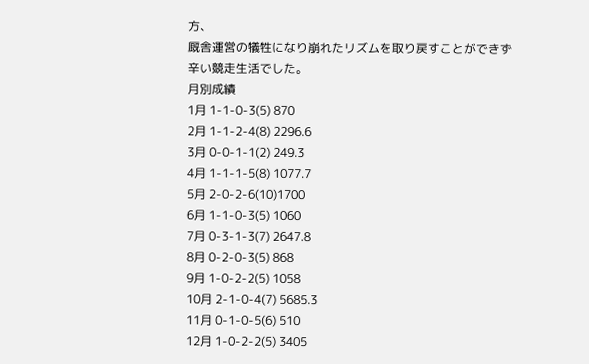方、
厩舎運営の犠牲になり崩れたリズムを取り戻すことができず辛い競走生活でした。
月別成績
1月 1-1-0-3(5) 870
2月 1-1-2-4(8) 2296.6
3月 0-0-1-1(2) 249.3
4月 1-1-1-5(8) 1077.7
5月 2-0-2-6(10)1700
6月 1-1-0-3(5) 1060
7月 0-3-1-3(7) 2647.8
8月 0-2-0-3(5) 868
9月 1-0-2-2(5) 1058
10月 2-1-0-4(7) 5685.3
11月 0-1-0-5(6) 510
12月 1-0-2-2(5) 3405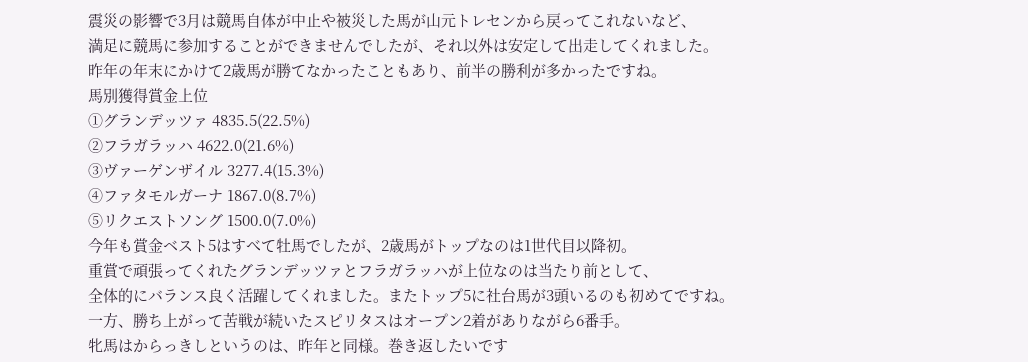震災の影響で3月は競馬自体が中止や被災した馬が山元トレセンから戻ってこれないなど、
満足に競馬に参加することができませんでしたが、それ以外は安定して出走してくれました。
昨年の年末にかけて2歳馬が勝てなかったこともあり、前半の勝利が多かったですね。
馬別獲得賞金上位
①グランデッツァ 4835.5(22.5%)
②フラガラッハ 4622.0(21.6%)
③ヴァーゲンザイル 3277.4(15.3%)
④ファタモルガーナ 1867.0(8.7%)
⑤リクエストソング 1500.0(7.0%)
今年も賞金ベスト5はすべて牡馬でしたが、2歳馬がトップなのは1世代目以降初。
重賞で頑張ってくれたグランデッツァとフラガラッハが上位なのは当たり前として、
全体的にバランス良く活躍してくれました。またトップ5に社台馬が3頭いるのも初めてですね。
一方、勝ち上がって苦戦が続いたスピリタスはオープン2着がありながら6番手。
牝馬はからっきしというのは、昨年と同様。巻き返したいです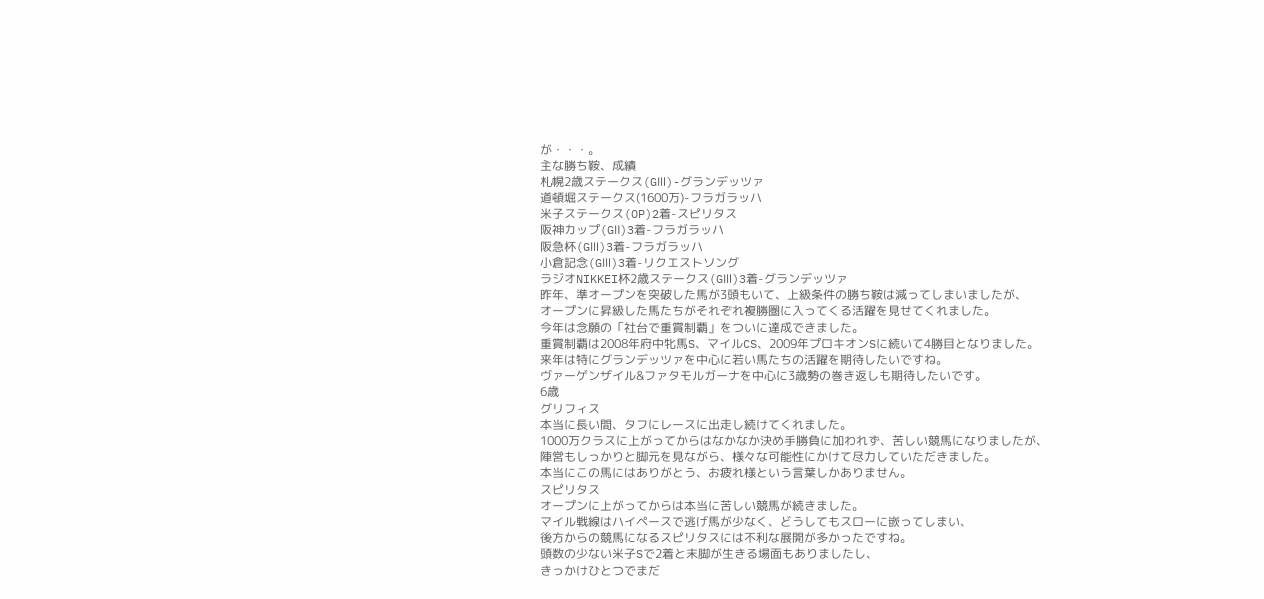が・・・。
主な勝ち鞍、成績
札幌2歳ステークス(GⅢ)-グランデッツァ
道頓堀ステークス(1600万)-フラガラッハ
米子ステークス(OP)2着-スピリタス
阪神カップ(GⅡ)3着-フラガラッハ
阪急杯(GⅢ)3着-フラガラッハ
小倉記念(GⅢ)3着-リクエストソング
ラジオNIKKEI杯2歳ステークス(GⅢ)3着-グランデッツァ
昨年、準オープンを突破した馬が3頭もいて、上級条件の勝ち鞍は減ってしまいましたが、
オープンに昇級した馬たちがそれぞれ複勝圏に入ってくる活躍を見せてくれました。
今年は念願の「社台で重賞制覇」をついに達成できました。
重賞制覇は2008年府中牝馬S、マイルCS、2009年プロキオンSに続いて4勝目となりました。
来年は特にグランデッツァを中心に若い馬たちの活躍を期待したいですね。
ヴァーゲンザイル&ファタモルガーナを中心に3歳勢の巻き返しも期待したいです。
6歳
グリフィス
本当に長い間、タフにレースに出走し続けてくれました。
1000万クラスに上がってからはなかなか決め手勝負に加われず、苦しい競馬になりましたが、
陣営もしっかりと脚元を見ながら、様々な可能性にかけて尽力していただきました。
本当にこの馬にはありがとう、お疲れ様という言葉しかありません。
スピリタス
オープンに上がってからは本当に苦しい競馬が続きました。
マイル戦線はハイペースで逃げ馬が少なく、どうしてもスローに嵌ってしまい、
後方からの競馬になるスピリタスには不利な展開が多かったですね。
頭数の少ない米子Sで2着と末脚が生きる場面もありましたし、
きっかけひとつでまだ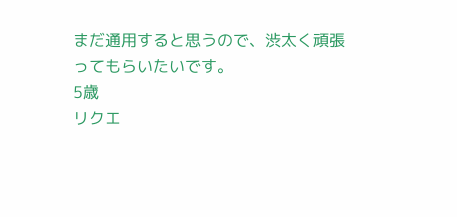まだ通用すると思うので、渋太く頑張ってもらいたいです。
5歳
リクエ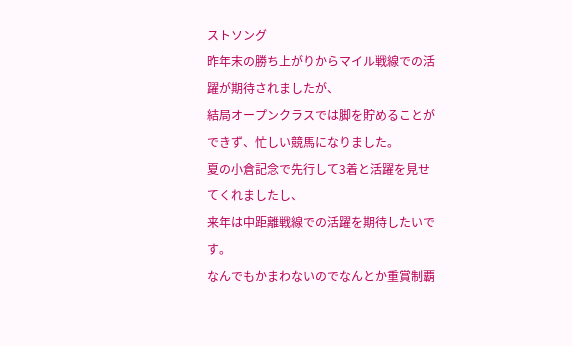ストソング
昨年末の勝ち上がりからマイル戦線での活躍が期待されましたが、
結局オープンクラスでは脚を貯めることができず、忙しい競馬になりました。
夏の小倉記念で先行して3着と活躍を見せてくれましたし、
来年は中距離戦線での活躍を期待したいです。
なんでもかまわないのでなんとか重賞制覇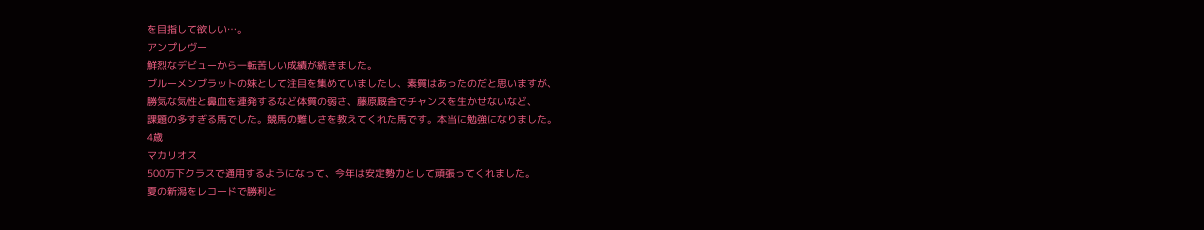を目指して欲しい…。
アンプレヴー
鮮烈なデビューから一転苦しい成績が続きました。
ブルーメンブラットの妹として注目を集めていましたし、素質はあったのだと思いますが、
勝気な気性と鼻血を連発するなど体質の弱さ、藤原厩舎でチャンスを生かせないなど、
課題の多すぎる馬でした。競馬の難しさを教えてくれた馬です。本当に勉強になりました。
4歳
マカリオス
500万下クラスで通用するようになって、今年は安定勢力として頑張ってくれました。
夏の新潟をレコードで勝利と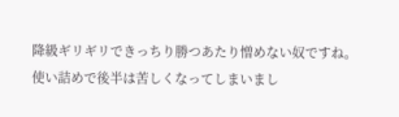降級ギリギリできっちり勝つあたり憎めない奴ですね。
使い詰めで後半は苦しくなってしまいまし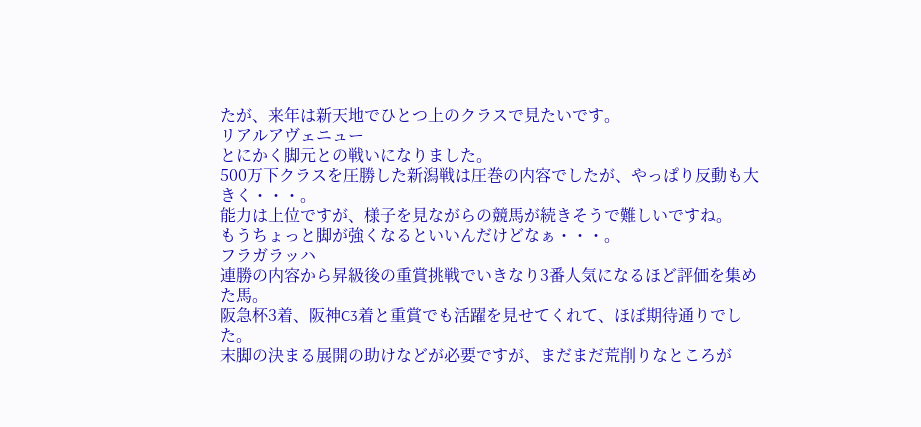たが、来年は新天地でひとつ上のクラスで見たいです。
リアルアヴェニュー
とにかく脚元との戦いになりました。
500万下クラスを圧勝した新潟戦は圧巻の内容でしたが、やっぱり反動も大きく・・・。
能力は上位ですが、様子を見ながらの競馬が続きそうで難しいですね。
もうちょっと脚が強くなるといいんだけどなぁ・・・。
フラガラッハ
連勝の内容から昇級後の重賞挑戦でいきなり3番人気になるほど評価を集めた馬。
阪急杯3着、阪神C3着と重賞でも活躍を見せてくれて、ほぼ期待通りでした。
末脚の決まる展開の助けなどが必要ですが、まだまだ荒削りなところが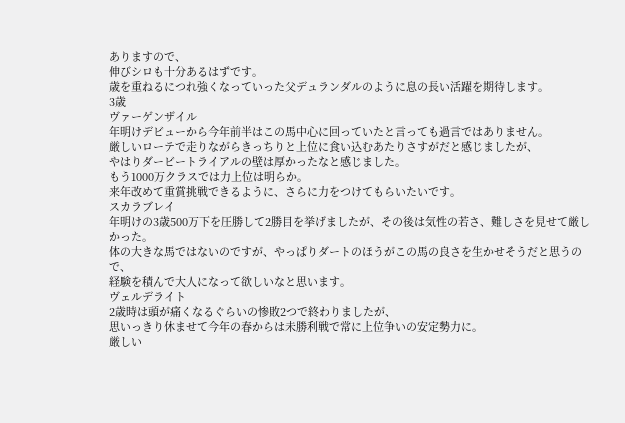ありますので、
伸びシロも十分あるはずです。
歳を重ねるにつれ強くなっていった父デュランダルのように息の長い活躍を期待します。
3歳
ヴァーゲンザイル
年明けデビューから今年前半はこの馬中心に回っていたと言っても過言ではありません。
厳しいローテで走りながらきっちりと上位に食い込むあたりさすがだと感じましたが、
やはりダービートライアルの壁は厚かったなと感じました。
もう1000万クラスでは力上位は明らか。
来年改めて重賞挑戦できるように、さらに力をつけてもらいたいです。
スカラブレイ
年明けの3歳500万下を圧勝して2勝目を挙げましたが、その後は気性の若さ、難しさを見せて厳しかった。
体の大きな馬ではないのですが、やっぱりダートのほうがこの馬の良さを生かせそうだと思うので、
経験を積んで大人になって欲しいなと思います。
ヴェルデライト
2歳時は頭が痛くなるぐらいの惨敗2つで終わりましたが、
思いっきり休ませて今年の春からは未勝利戦で常に上位争いの安定勢力に。
厳しい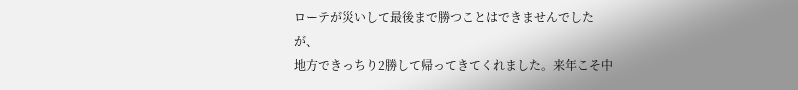ローテが災いして最後まで勝つことはできませんでしたが、
地方できっちり2勝して帰ってきてくれました。来年こそ中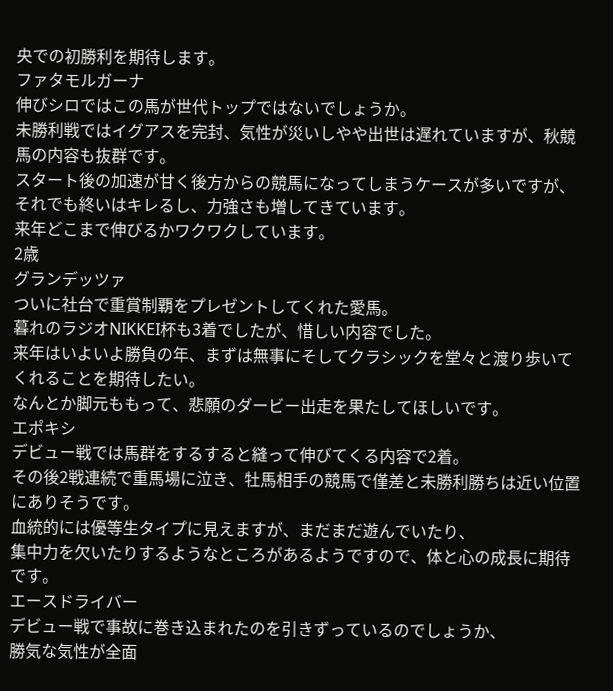央での初勝利を期待します。
ファタモルガーナ
伸びシロではこの馬が世代トップではないでしょうか。
未勝利戦ではイグアスを完封、気性が災いしやや出世は遅れていますが、秋競馬の内容も抜群です。
スタート後の加速が甘く後方からの競馬になってしまうケースが多いですが、
それでも終いはキレるし、力強さも増してきています。
来年どこまで伸びるかワクワクしています。
2歳
グランデッツァ
ついに社台で重賞制覇をプレゼントしてくれた愛馬。
暮れのラジオNIKKEI杯も3着でしたが、惜しい内容でした。
来年はいよいよ勝負の年、まずは無事にそしてクラシックを堂々と渡り歩いてくれることを期待したい。
なんとか脚元ももって、悲願のダービー出走を果たしてほしいです。
エポキシ
デビュー戦では馬群をするすると縫って伸びてくる内容で2着。
その後2戦連続で重馬場に泣き、牡馬相手の競馬で僅差と未勝利勝ちは近い位置にありそうです。
血統的には優等生タイプに見えますが、まだまだ遊んでいたり、
集中力を欠いたりするようなところがあるようですので、体と心の成長に期待です。
エースドライバー
デビュー戦で事故に巻き込まれたのを引きずっているのでしょうか、
勝気な気性が全面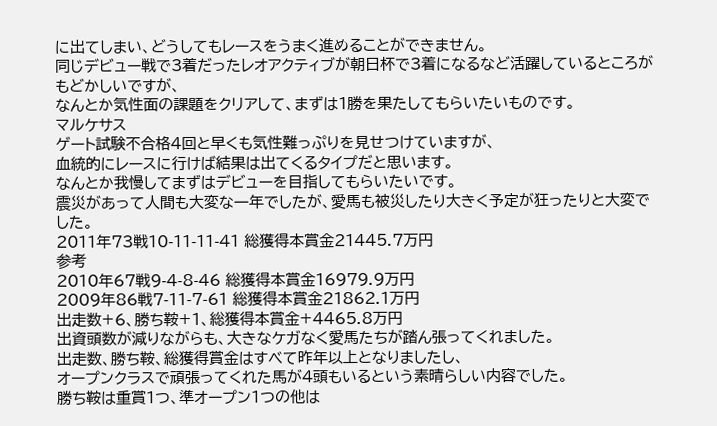に出てしまい、どうしてもレースをうまく進めることができません。
同じデビュー戦で3着だったレオアクティブが朝日杯で3着になるなど活躍しているところがもどかしいですが、
なんとか気性面の課題をクリアして、まずは1勝を果たしてもらいたいものです。
マルケサス
ゲート試験不合格4回と早くも気性難っぷりを見せつけていますが、
血統的にレースに行けば結果は出てくるタイプだと思います。
なんとか我慢してまずはデビューを目指してもらいたいです。
震災があって人間も大変な一年でしたが、愛馬も被災したり大きく予定が狂ったりと大変でした。
2011年73戦10-11-11-41 総獲得本賞金21445.7万円
参考
2010年67戦9-4-8-46 総獲得本賞金16979.9万円
2009年86戦7-11-7-61 総獲得本賞金21862.1万円
出走数+6、勝ち鞍+1、総獲得本賞金+4465.8万円
出資頭数が減りながらも、大きなケガなく愛馬たちが踏ん張ってくれました。
出走数、勝ち鞍、総獲得賞金はすべて昨年以上となりましたし、
オープンクラスで頑張ってくれた馬が4頭もいるという素晴らしい内容でした。
勝ち鞍は重賞1つ、準オープン1つの他は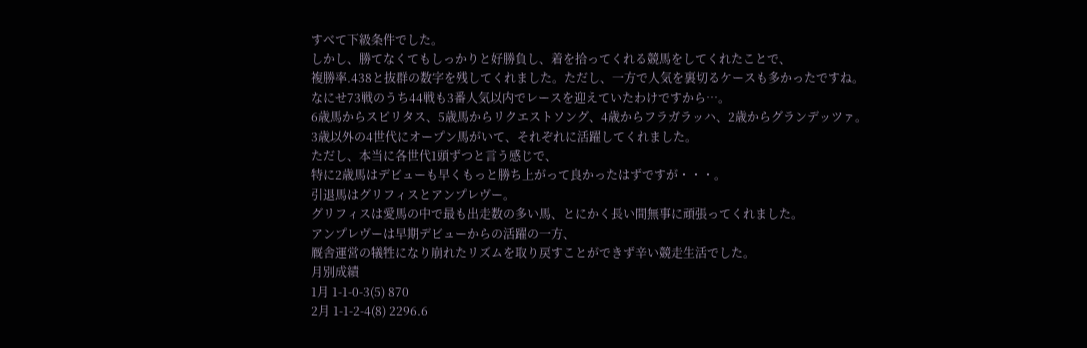すべて下級条件でした。
しかし、勝てなくてもしっかりと好勝負し、着を拾ってくれる競馬をしてくれたことで、
複勝率.438と抜群の数字を残してくれました。ただし、一方で人気を裏切るケースも多かったですね。
なにせ73戦のうち44戦も3番人気以内でレースを迎えていたわけですから…。
6歳馬からスピリタス、5歳馬からリクエストソング、4歳からフラガラッハ、2歳からグランデッツァ。
3歳以外の4世代にオープン馬がいて、それぞれに活躍してくれました。
ただし、本当に各世代1頭ずつと言う感じで、
特に2歳馬はデビューも早くもっと勝ち上がって良かったはずですが・・・。
引退馬はグリフィスとアンプレヴー。
グリフィスは愛馬の中で最も出走数の多い馬、とにかく長い間無事に頑張ってくれました。
アンプレヴーは早期デビューからの活躍の一方、
厩舎運営の犠牲になり崩れたリズムを取り戻すことができず辛い競走生活でした。
月別成績
1月 1-1-0-3(5) 870
2月 1-1-2-4(8) 2296.6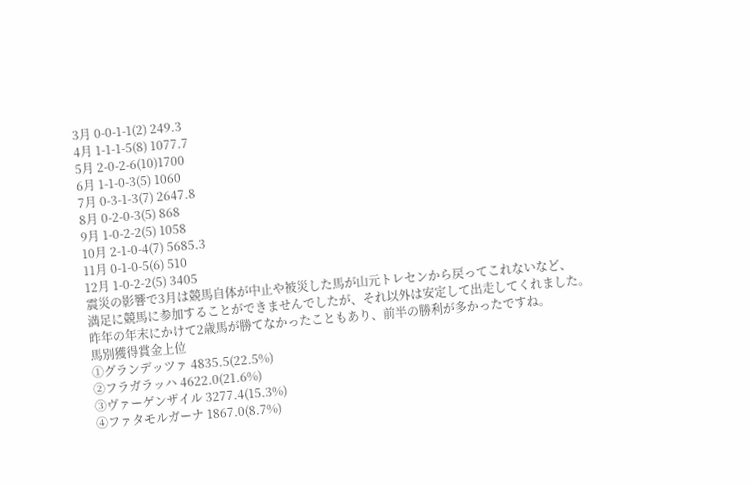3月 0-0-1-1(2) 249.3
4月 1-1-1-5(8) 1077.7
5月 2-0-2-6(10)1700
6月 1-1-0-3(5) 1060
7月 0-3-1-3(7) 2647.8
8月 0-2-0-3(5) 868
9月 1-0-2-2(5) 1058
10月 2-1-0-4(7) 5685.3
11月 0-1-0-5(6) 510
12月 1-0-2-2(5) 3405
震災の影響で3月は競馬自体が中止や被災した馬が山元トレセンから戻ってこれないなど、
満足に競馬に参加することができませんでしたが、それ以外は安定して出走してくれました。
昨年の年末にかけて2歳馬が勝てなかったこともあり、前半の勝利が多かったですね。
馬別獲得賞金上位
①グランデッツァ 4835.5(22.5%)
②フラガラッハ 4622.0(21.6%)
③ヴァーゲンザイル 3277.4(15.3%)
④ファタモルガーナ 1867.0(8.7%)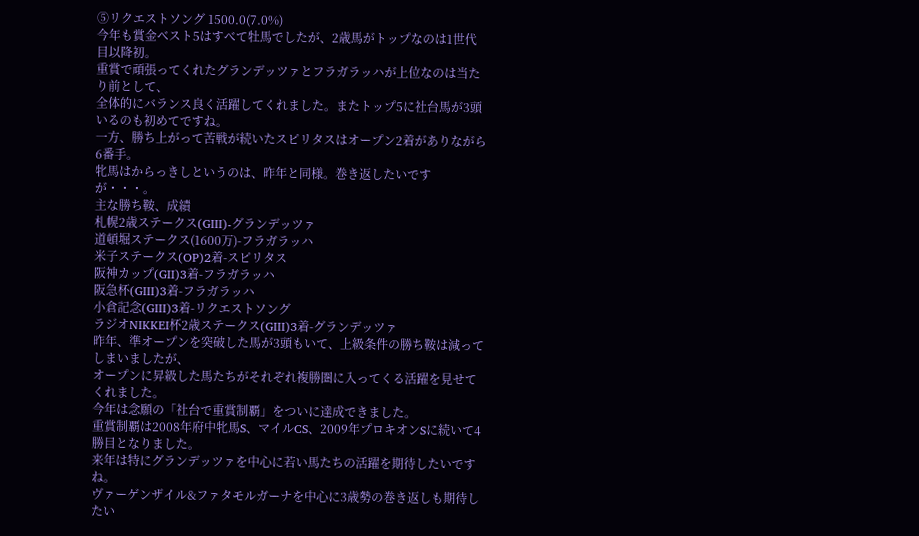⑤リクエストソング 1500.0(7.0%)
今年も賞金ベスト5はすべて牡馬でしたが、2歳馬がトップなのは1世代目以降初。
重賞で頑張ってくれたグランデッツァとフラガラッハが上位なのは当たり前として、
全体的にバランス良く活躍してくれました。またトップ5に社台馬が3頭いるのも初めてですね。
一方、勝ち上がって苦戦が続いたスピリタスはオープン2着がありながら6番手。
牝馬はからっきしというのは、昨年と同様。巻き返したいですが・・・。
主な勝ち鞍、成績
札幌2歳ステークス(GⅢ)-グランデッツァ
道頓堀ステークス(1600万)-フラガラッハ
米子ステークス(OP)2着-スピリタス
阪神カップ(GⅡ)3着-フラガラッハ
阪急杯(GⅢ)3着-フラガラッハ
小倉記念(GⅢ)3着-リクエストソング
ラジオNIKKEI杯2歳ステークス(GⅢ)3着-グランデッツァ
昨年、準オープンを突破した馬が3頭もいて、上級条件の勝ち鞍は減ってしまいましたが、
オープンに昇級した馬たちがそれぞれ複勝圏に入ってくる活躍を見せてくれました。
今年は念願の「社台で重賞制覇」をついに達成できました。
重賞制覇は2008年府中牝馬S、マイルCS、2009年プロキオンSに続いて4勝目となりました。
来年は特にグランデッツァを中心に若い馬たちの活躍を期待したいですね。
ヴァーゲンザイル&ファタモルガーナを中心に3歳勢の巻き返しも期待したい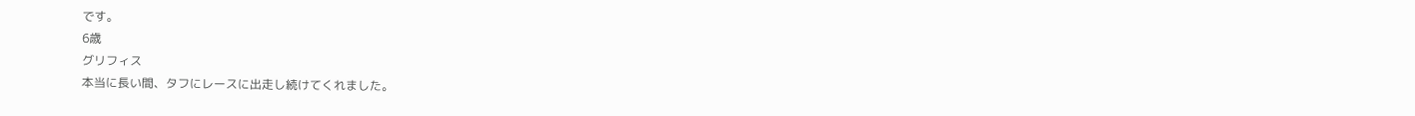です。
6歳
グリフィス
本当に長い間、タフにレースに出走し続けてくれました。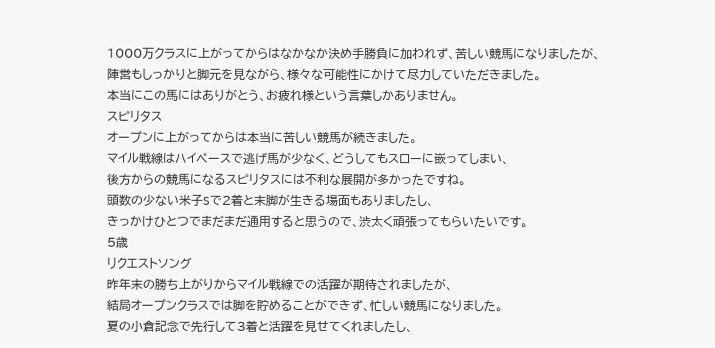1000万クラスに上がってからはなかなか決め手勝負に加われず、苦しい競馬になりましたが、
陣営もしっかりと脚元を見ながら、様々な可能性にかけて尽力していただきました。
本当にこの馬にはありがとう、お疲れ様という言葉しかありません。
スピリタス
オープンに上がってからは本当に苦しい競馬が続きました。
マイル戦線はハイペースで逃げ馬が少なく、どうしてもスローに嵌ってしまい、
後方からの競馬になるスピリタスには不利な展開が多かったですね。
頭数の少ない米子Sで2着と末脚が生きる場面もありましたし、
きっかけひとつでまだまだ通用すると思うので、渋太く頑張ってもらいたいです。
5歳
リクエストソング
昨年末の勝ち上がりからマイル戦線での活躍が期待されましたが、
結局オープンクラスでは脚を貯めることができず、忙しい競馬になりました。
夏の小倉記念で先行して3着と活躍を見せてくれましたし、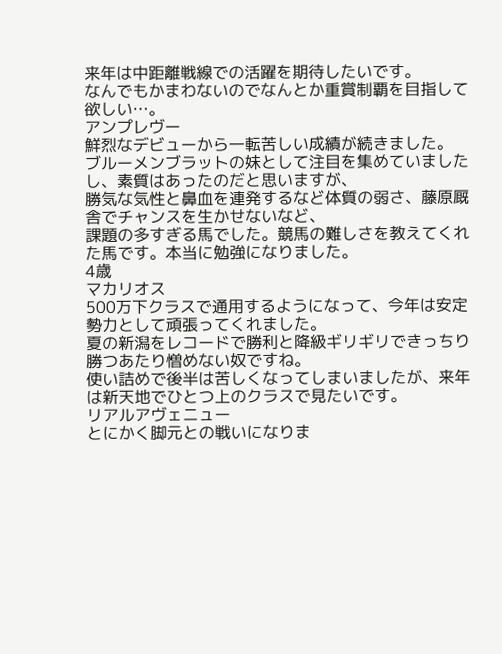来年は中距離戦線での活躍を期待したいです。
なんでもかまわないのでなんとか重賞制覇を目指して欲しい…。
アンプレヴー
鮮烈なデビューから一転苦しい成績が続きました。
ブルーメンブラットの妹として注目を集めていましたし、素質はあったのだと思いますが、
勝気な気性と鼻血を連発するなど体質の弱さ、藤原厩舎でチャンスを生かせないなど、
課題の多すぎる馬でした。競馬の難しさを教えてくれた馬です。本当に勉強になりました。
4歳
マカリオス
500万下クラスで通用するようになって、今年は安定勢力として頑張ってくれました。
夏の新潟をレコードで勝利と降級ギリギリできっちり勝つあたり憎めない奴ですね。
使い詰めで後半は苦しくなってしまいましたが、来年は新天地でひとつ上のクラスで見たいです。
リアルアヴェニュー
とにかく脚元との戦いになりま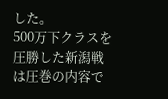した。
500万下クラスを圧勝した新潟戦は圧巻の内容で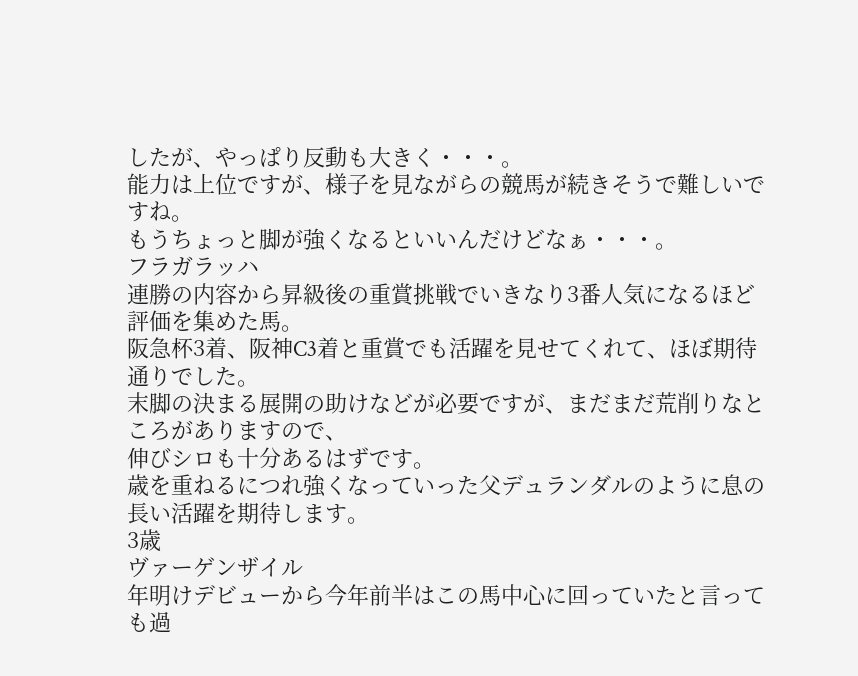したが、やっぱり反動も大きく・・・。
能力は上位ですが、様子を見ながらの競馬が続きそうで難しいですね。
もうちょっと脚が強くなるといいんだけどなぁ・・・。
フラガラッハ
連勝の内容から昇級後の重賞挑戦でいきなり3番人気になるほど評価を集めた馬。
阪急杯3着、阪神C3着と重賞でも活躍を見せてくれて、ほぼ期待通りでした。
末脚の決まる展開の助けなどが必要ですが、まだまだ荒削りなところがありますので、
伸びシロも十分あるはずです。
歳を重ねるにつれ強くなっていった父デュランダルのように息の長い活躍を期待します。
3歳
ヴァーゲンザイル
年明けデビューから今年前半はこの馬中心に回っていたと言っても過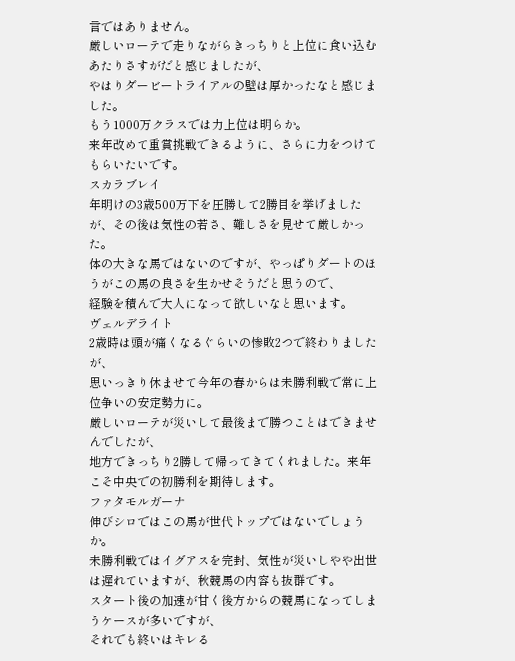言ではありません。
厳しいローテで走りながらきっちりと上位に食い込むあたりさすがだと感じましたが、
やはりダービートライアルの壁は厚かったなと感じました。
もう1000万クラスでは力上位は明らか。
来年改めて重賞挑戦できるように、さらに力をつけてもらいたいです。
スカラブレイ
年明けの3歳500万下を圧勝して2勝目を挙げましたが、その後は気性の若さ、難しさを見せて厳しかった。
体の大きな馬ではないのですが、やっぱりダートのほうがこの馬の良さを生かせそうだと思うので、
経験を積んで大人になって欲しいなと思います。
ヴェルデライト
2歳時は頭が痛くなるぐらいの惨敗2つで終わりましたが、
思いっきり休ませて今年の春からは未勝利戦で常に上位争いの安定勢力に。
厳しいローテが災いして最後まで勝つことはできませんでしたが、
地方できっちり2勝して帰ってきてくれました。来年こそ中央での初勝利を期待します。
ファタモルガーナ
伸びシロではこの馬が世代トップではないでしょうか。
未勝利戦ではイグアスを完封、気性が災いしやや出世は遅れていますが、秋競馬の内容も抜群です。
スタート後の加速が甘く後方からの競馬になってしまうケースが多いですが、
それでも終いはキレる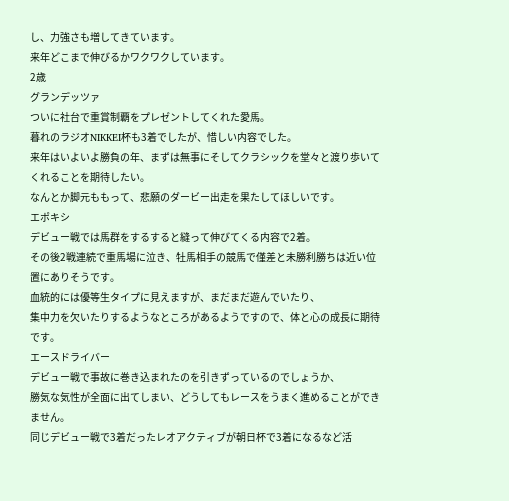し、力強さも増してきています。
来年どこまで伸びるかワクワクしています。
2歳
グランデッツァ
ついに社台で重賞制覇をプレゼントしてくれた愛馬。
暮れのラジオNIKKEI杯も3着でしたが、惜しい内容でした。
来年はいよいよ勝負の年、まずは無事にそしてクラシックを堂々と渡り歩いてくれることを期待したい。
なんとか脚元ももって、悲願のダービー出走を果たしてほしいです。
エポキシ
デビュー戦では馬群をするすると縫って伸びてくる内容で2着。
その後2戦連続で重馬場に泣き、牡馬相手の競馬で僅差と未勝利勝ちは近い位置にありそうです。
血統的には優等生タイプに見えますが、まだまだ遊んでいたり、
集中力を欠いたりするようなところがあるようですので、体と心の成長に期待です。
エースドライバー
デビュー戦で事故に巻き込まれたのを引きずっているのでしょうか、
勝気な気性が全面に出てしまい、どうしてもレースをうまく進めることができません。
同じデビュー戦で3着だったレオアクティブが朝日杯で3着になるなど活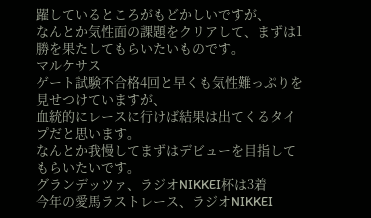躍しているところがもどかしいですが、
なんとか気性面の課題をクリアして、まずは1勝を果たしてもらいたいものです。
マルケサス
ゲート試験不合格4回と早くも気性難っぷりを見せつけていますが、
血統的にレースに行けば結果は出てくるタイプだと思います。
なんとか我慢してまずはデビューを目指してもらいたいです。
グランデッツァ、ラジオNIKKEI杯は3着
今年の愛馬ラストレース、ラジオNIKKEI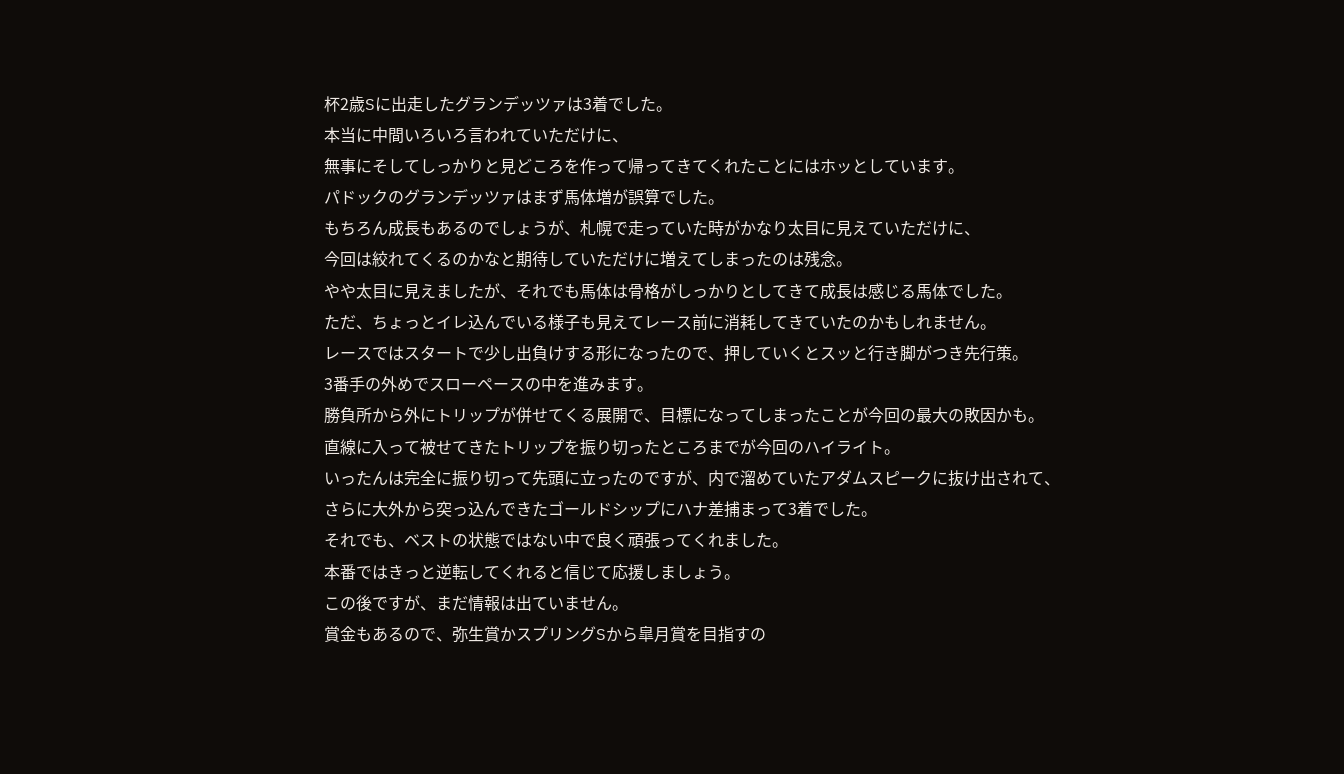杯2歳Sに出走したグランデッツァは3着でした。
本当に中間いろいろ言われていただけに、
無事にそしてしっかりと見どころを作って帰ってきてくれたことにはホッとしています。
パドックのグランデッツァはまず馬体増が誤算でした。
もちろん成長もあるのでしょうが、札幌で走っていた時がかなり太目に見えていただけに、
今回は絞れてくるのかなと期待していただけに増えてしまったのは残念。
やや太目に見えましたが、それでも馬体は骨格がしっかりとしてきて成長は感じる馬体でした。
ただ、ちょっとイレ込んでいる様子も見えてレース前に消耗してきていたのかもしれません。
レースではスタートで少し出負けする形になったので、押していくとスッと行き脚がつき先行策。
3番手の外めでスローペースの中を進みます。
勝負所から外にトリップが併せてくる展開で、目標になってしまったことが今回の最大の敗因かも。
直線に入って被せてきたトリップを振り切ったところまでが今回のハイライト。
いったんは完全に振り切って先頭に立ったのですが、内で溜めていたアダムスピークに抜け出されて、
さらに大外から突っ込んできたゴールドシップにハナ差捕まって3着でした。
それでも、ベストの状態ではない中で良く頑張ってくれました。
本番ではきっと逆転してくれると信じて応援しましょう。
この後ですが、まだ情報は出ていません。
賞金もあるので、弥生賞かスプリングSから皐月賞を目指すの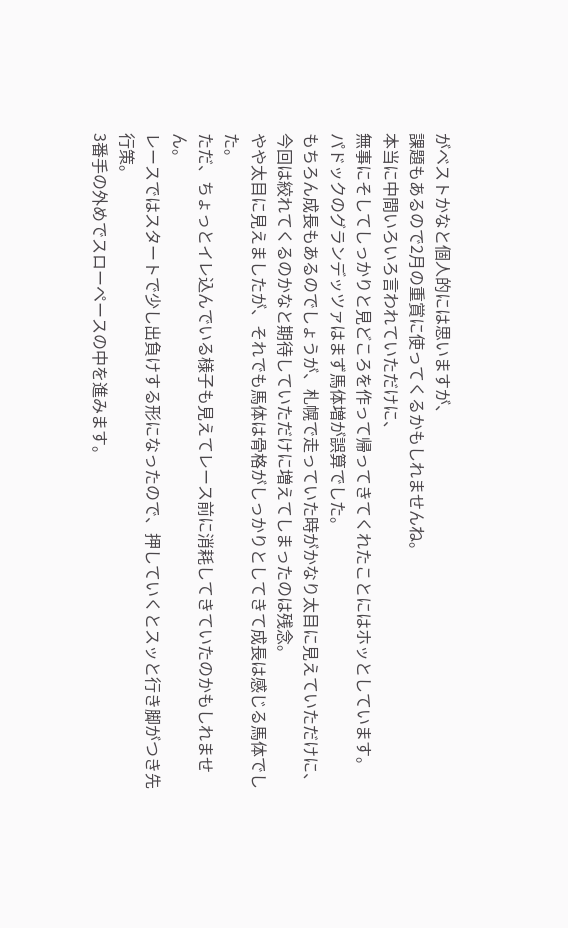がベストかなと個人的には思いますが、
課題もあるので2月の重賞に使ってくるかもしれませんね。
本当に中間いろいろ言われていただけに、
無事にそしてしっかりと見どころを作って帰ってきてくれたことにはホッとしています。
パドックのグランデッツァはまず馬体増が誤算でした。
もちろん成長もあるのでしょうが、札幌で走っていた時がかなり太目に見えていただけに、
今回は絞れてくるのかなと期待していただけに増えてしまったのは残念。
やや太目に見えましたが、それでも馬体は骨格がしっかりとしてきて成長は感じる馬体でした。
ただ、ちょっとイレ込んでいる様子も見えてレース前に消耗してきていたのかもしれません。
レースではスタートで少し出負けする形になったので、押していくとスッと行き脚がつき先行策。
3番手の外めでスローペースの中を進みます。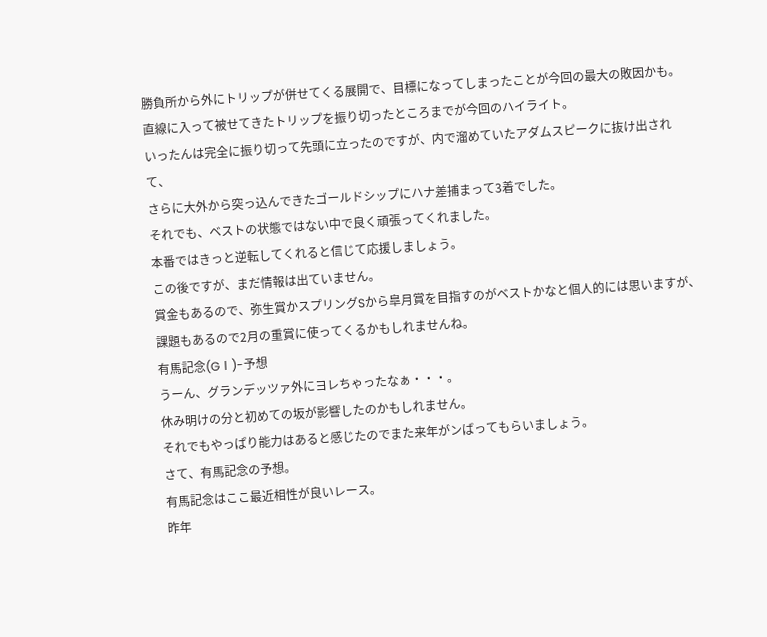勝負所から外にトリップが併せてくる展開で、目標になってしまったことが今回の最大の敗因かも。
直線に入って被せてきたトリップを振り切ったところまでが今回のハイライト。
いったんは完全に振り切って先頭に立ったのですが、内で溜めていたアダムスピークに抜け出されて、
さらに大外から突っ込んできたゴールドシップにハナ差捕まって3着でした。
それでも、ベストの状態ではない中で良く頑張ってくれました。
本番ではきっと逆転してくれると信じて応援しましょう。
この後ですが、まだ情報は出ていません。
賞金もあるので、弥生賞かスプリングSから皐月賞を目指すのがベストかなと個人的には思いますが、
課題もあるので2月の重賞に使ってくるかもしれませんね。
有馬記念(GⅠ)-予想
うーん、グランデッツァ外にヨレちゃったなぁ・・・。
休み明けの分と初めての坂が影響したのかもしれません。
それでもやっぱり能力はあると感じたのでまた来年がンばってもらいましょう。
さて、有馬記念の予想。
有馬記念はここ最近相性が良いレース。
昨年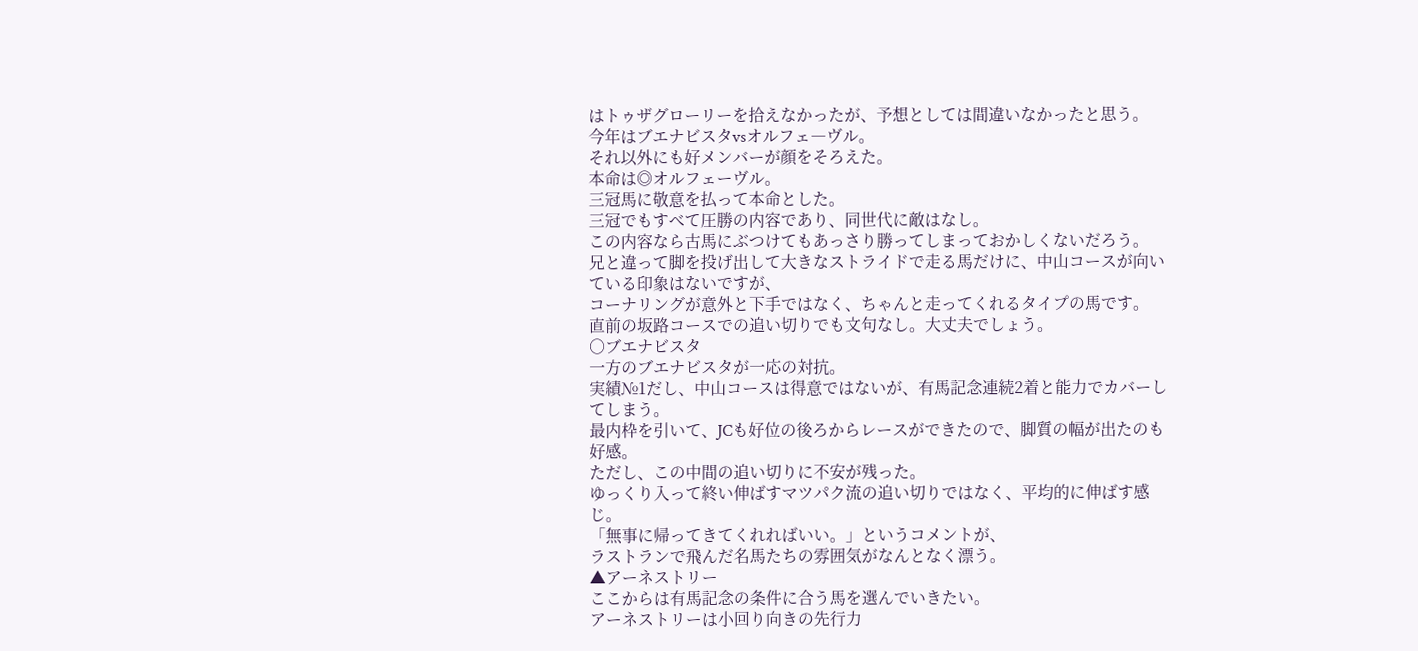はトゥザグローリーを拾えなかったが、予想としては間違いなかったと思う。
今年はブエナビスタvsオルフェ―ヴル。
それ以外にも好メンバーが顔をそろえた。
本命は◎オルフェーヴル。
三冠馬に敬意を払って本命とした。
三冠でもすべて圧勝の内容であり、同世代に敵はなし。
この内容なら古馬にぶつけてもあっさり勝ってしまっておかしくないだろう。
兄と違って脚を投げ出して大きなストライドで走る馬だけに、中山コースが向いている印象はないですが、
コーナリングが意外と下手ではなく、ちゃんと走ってくれるタイプの馬です。
直前の坂路コースでの追い切りでも文句なし。大丈夫でしょう。
○ブエナビスタ
一方のブエナビスタが一応の対抗。
実績№1だし、中山コースは得意ではないが、有馬記念連続2着と能力でカバーしてしまう。
最内枠を引いて、JCも好位の後ろからレースができたので、脚質の幅が出たのも好感。
ただし、この中間の追い切りに不安が残った。
ゆっくり入って終い伸ばすマツパク流の追い切りではなく、平均的に伸ばす感じ。
「無事に帰ってきてくれればいい。」というコメントが、
ラストランで飛んだ名馬たちの雰囲気がなんとなく漂う。
▲アーネストリー
ここからは有馬記念の条件に合う馬を選んでいきたい。
アーネストリーは小回り向きの先行力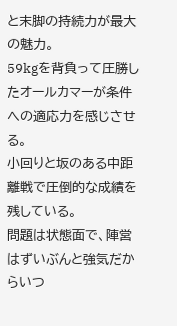と末脚の持続力が最大の魅力。
59kgを背負って圧勝したオールカマーが条件への適応力を感じさせる。
小回りと坂のある中距離戦で圧倒的な成績を残している。
問題は状態面で、陣営はずいぶんと強気だからいつ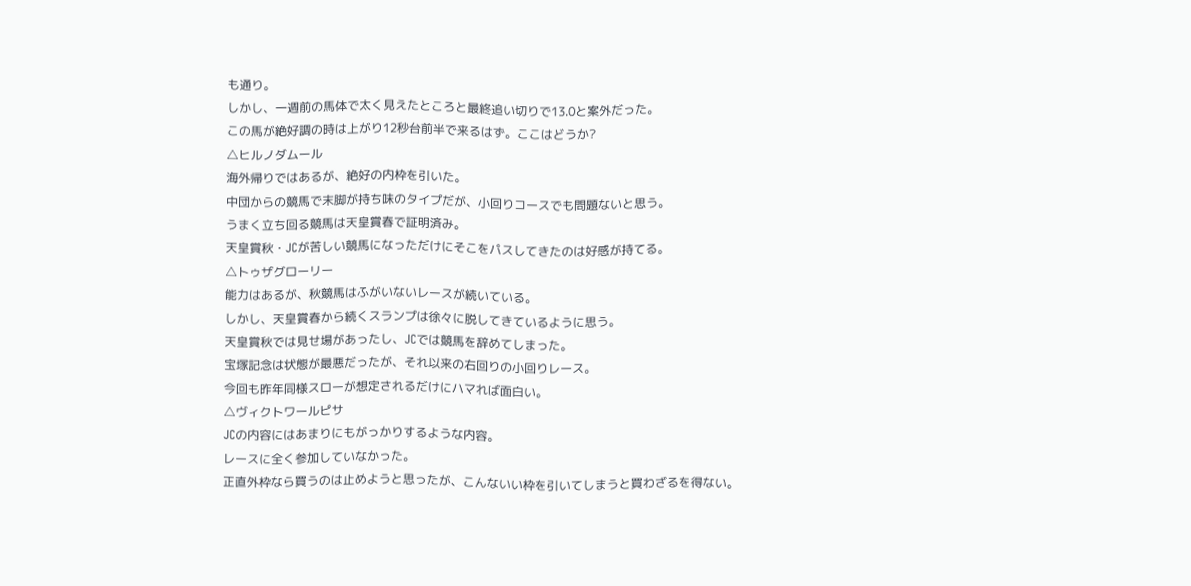も通り。
しかし、一週前の馬体で太く見えたところと最終追い切りで13.0と案外だった。
この馬が絶好調の時は上がり12秒台前半で来るはず。ここはどうか?
△ヒルノダムール
海外帰りではあるが、絶好の内枠を引いた。
中団からの競馬で末脚が持ち味のタイプだが、小回りコースでも問題ないと思う。
うまく立ち回る競馬は天皇賞春で証明済み。
天皇賞秋・JCが苦しい競馬になっただけにそこをパスしてきたのは好感が持てる。
△トゥザグローリー
能力はあるが、秋競馬はふがいないレースが続いている。
しかし、天皇賞春から続くスランプは徐々に脱してきているように思う。
天皇賞秋では見せ場があったし、JCでは競馬を辞めてしまった。
宝塚記念は状態が最悪だったが、それ以来の右回りの小回りレース。
今回も昨年同様スローが想定されるだけにハマれば面白い。
△ヴィクトワールピサ
JCの内容にはあまりにもがっかりするような内容。
レースに全く参加していなかった。
正直外枠なら買うのは止めようと思ったが、こんないい枠を引いてしまうと買わざるを得ない。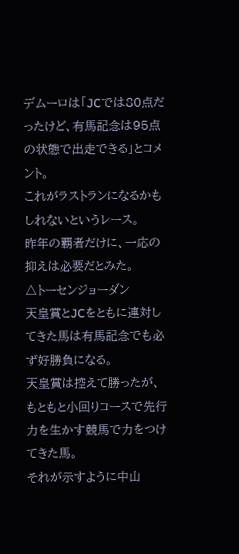デムーロは「JCでは80点だったけど、有馬記念は95点の状態で出走できる」とコメント。
これがラストランになるかもしれないというレース。
昨年の覇者だけに、一応の抑えは必要だとみた。
△トーセンジョーダン
天皇賞とJCをともに連対してきた馬は有馬記念でも必ず好勝負になる。
天皇賞は控えて勝ったが、もともと小回りコースで先行力を生かす競馬で力をつけてきた馬。
それが示すように中山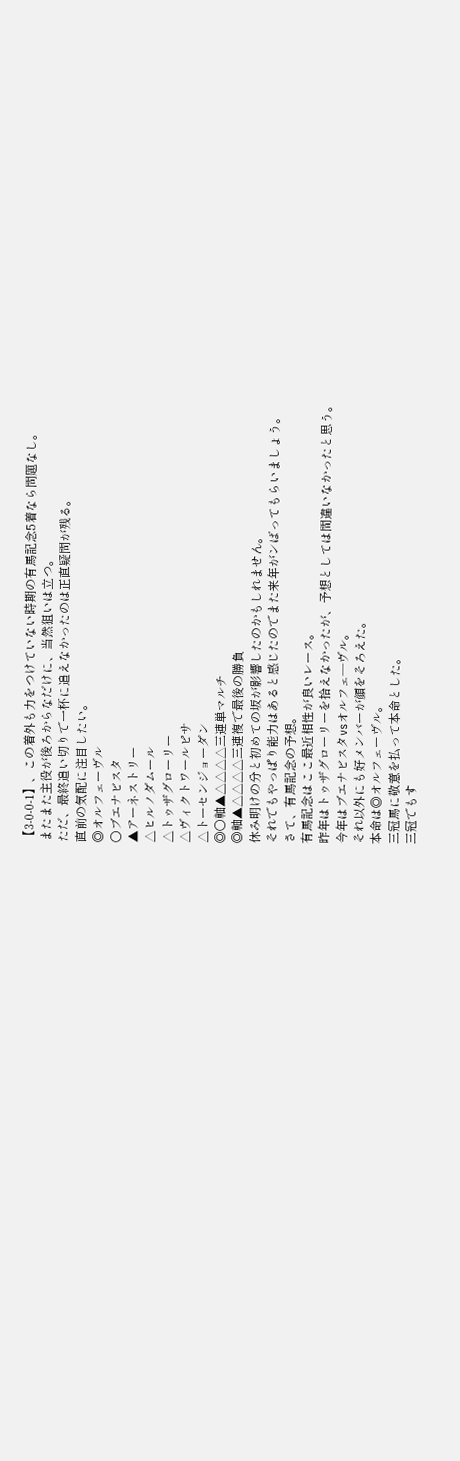【3-0-0-1】、この着外も力をつけていない時期の有馬記念5着なら問題なし。
またまた主役が後ろからなだけに、当然狙いは立つ。
ただ、最終追い切りで一杯に追えなかったのは正直疑問が残る。
直前の気配に注目したい。
◎オルフェーヴル
○ブエナビスタ
▲アーネストリー
△ヒルノダムール
△トゥザグローリー
△ヴィクトワールピサ
△トーセンジョーダン
◎○軸▲△△△△三連単マルチ
◎軸▲△△△△三連複で最後の勝負
休み明けの分と初めての坂が影響したのかもしれません。
それでもやっぱり能力はあると感じたのでまた来年がンばってもらいましょう。
さて、有馬記念の予想。
有馬記念はここ最近相性が良いレース。
昨年はトゥザグローリーを拾えなかったが、予想としては間違いなかったと思う。
今年はブエナビスタvsオルフェ―ヴル。
それ以外にも好メンバーが顔をそろえた。
本命は◎オルフェーヴル。
三冠馬に敬意を払って本命とした。
三冠でもす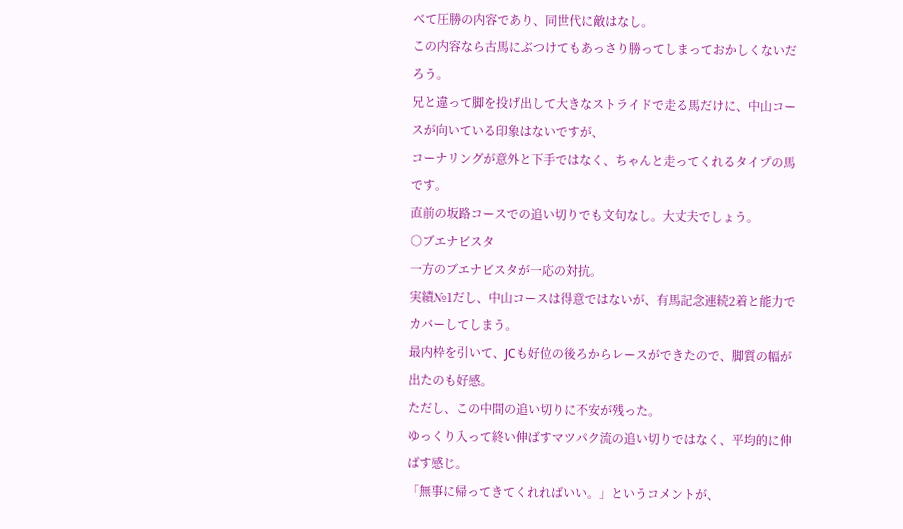べて圧勝の内容であり、同世代に敵はなし。
この内容なら古馬にぶつけてもあっさり勝ってしまっておかしくないだろう。
兄と違って脚を投げ出して大きなストライドで走る馬だけに、中山コースが向いている印象はないですが、
コーナリングが意外と下手ではなく、ちゃんと走ってくれるタイプの馬です。
直前の坂路コースでの追い切りでも文句なし。大丈夫でしょう。
○ブエナビスタ
一方のブエナビスタが一応の対抗。
実績№1だし、中山コースは得意ではないが、有馬記念連続2着と能力でカバーしてしまう。
最内枠を引いて、JCも好位の後ろからレースができたので、脚質の幅が出たのも好感。
ただし、この中間の追い切りに不安が残った。
ゆっくり入って終い伸ばすマツパク流の追い切りではなく、平均的に伸ばす感じ。
「無事に帰ってきてくれればいい。」というコメントが、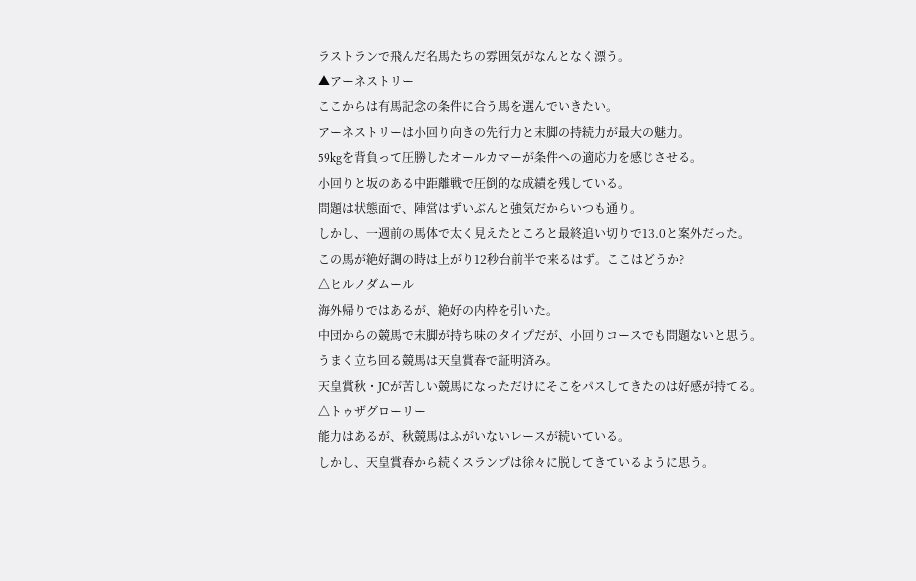ラストランで飛んだ名馬たちの雰囲気がなんとなく漂う。
▲アーネストリー
ここからは有馬記念の条件に合う馬を選んでいきたい。
アーネストリーは小回り向きの先行力と末脚の持続力が最大の魅力。
59kgを背負って圧勝したオールカマーが条件への適応力を感じさせる。
小回りと坂のある中距離戦で圧倒的な成績を残している。
問題は状態面で、陣営はずいぶんと強気だからいつも通り。
しかし、一週前の馬体で太く見えたところと最終追い切りで13.0と案外だった。
この馬が絶好調の時は上がり12秒台前半で来るはず。ここはどうか?
△ヒルノダムール
海外帰りではあるが、絶好の内枠を引いた。
中団からの競馬で末脚が持ち味のタイプだが、小回りコースでも問題ないと思う。
うまく立ち回る競馬は天皇賞春で証明済み。
天皇賞秋・JCが苦しい競馬になっただけにそこをパスしてきたのは好感が持てる。
△トゥザグローリー
能力はあるが、秋競馬はふがいないレースが続いている。
しかし、天皇賞春から続くスランプは徐々に脱してきているように思う。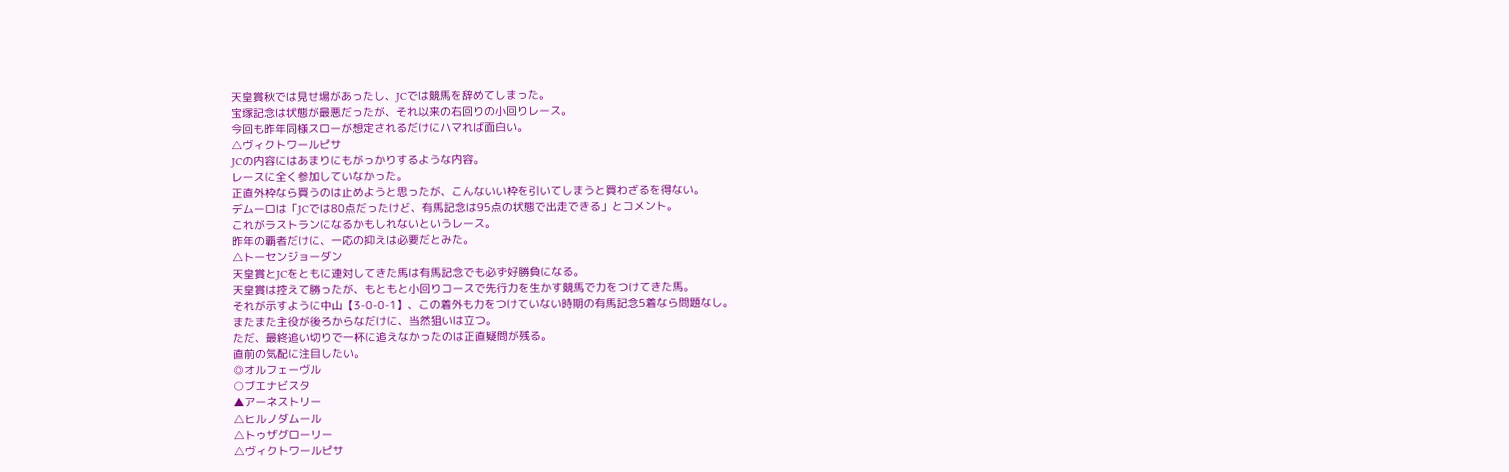天皇賞秋では見せ場があったし、JCでは競馬を辞めてしまった。
宝塚記念は状態が最悪だったが、それ以来の右回りの小回りレース。
今回も昨年同様スローが想定されるだけにハマれば面白い。
△ヴィクトワールピサ
JCの内容にはあまりにもがっかりするような内容。
レースに全く参加していなかった。
正直外枠なら買うのは止めようと思ったが、こんないい枠を引いてしまうと買わざるを得ない。
デムーロは「JCでは80点だったけど、有馬記念は95点の状態で出走できる」とコメント。
これがラストランになるかもしれないというレース。
昨年の覇者だけに、一応の抑えは必要だとみた。
△トーセンジョーダン
天皇賞とJCをともに連対してきた馬は有馬記念でも必ず好勝負になる。
天皇賞は控えて勝ったが、もともと小回りコースで先行力を生かす競馬で力をつけてきた馬。
それが示すように中山【3-0-0-1】、この着外も力をつけていない時期の有馬記念5着なら問題なし。
またまた主役が後ろからなだけに、当然狙いは立つ。
ただ、最終追い切りで一杯に追えなかったのは正直疑問が残る。
直前の気配に注目したい。
◎オルフェーヴル
○ブエナビスタ
▲アーネストリー
△ヒルノダムール
△トゥザグローリー
△ヴィクトワールピサ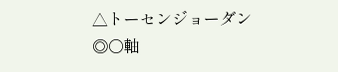△トーセンジョーダン
◎○軸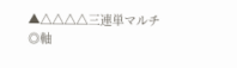▲△△△△三連単マルチ
◎軸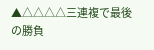▲△△△△三連複で最後の勝負